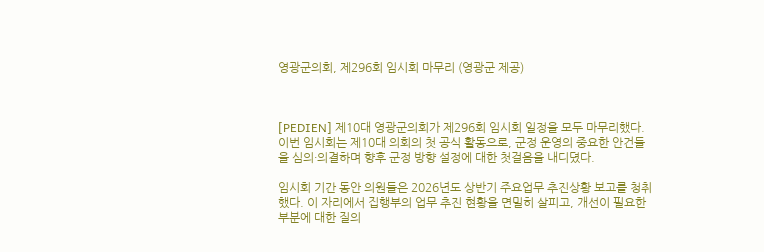영광군의회, 제296회 임시회 마무리 (영광군 제공)



[PEDIEN] 제10대 영광군의회가 제296회 임시회 일정을 모두 마무리했다. 이번 임시회는 제10대 의회의 첫 공식 활동으로, 군정 운영의 중요한 안건들을 심의·의결하며 향후 군정 방향 설정에 대한 첫걸음을 내디뎠다.

임시회 기간 동안 의원들은 2026년도 상반기 주요업무 추진상황 보고를 청취했다. 이 자리에서 집행부의 업무 추진 현황을 면밀히 살피고, 개선이 필요한 부분에 대한 질의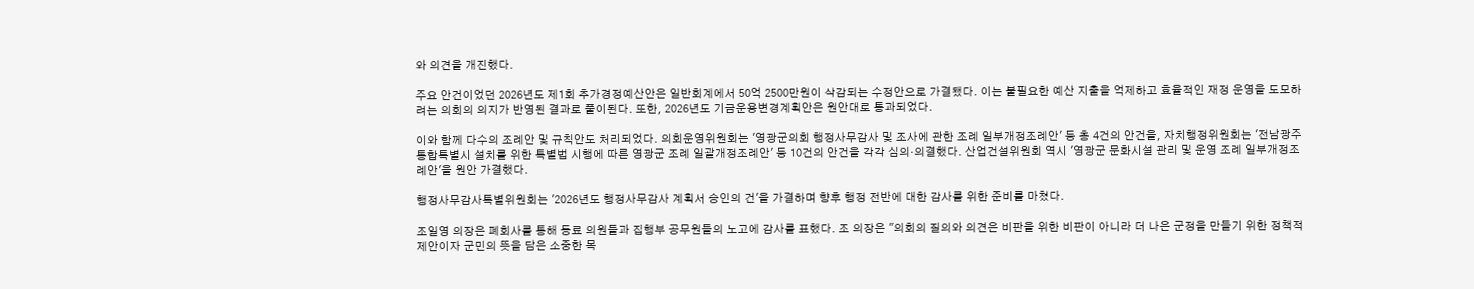와 의견을 개진했다.

주요 안건이었던 2026년도 제1회 추가경정예산안은 일반회계에서 50억 2500만원이 삭감되는 수정안으로 가결됐다. 이는 불필요한 예산 지출을 억제하고 효율적인 재정 운영을 도모하려는 의회의 의지가 반영된 결과로 풀이된다. 또한, 2026년도 기금운용변경계획안은 원안대로 통과되었다.

이와 함께 다수의 조례안 및 규칙안도 처리되었다. 의회운영위원회는 '영광군의회 행정사무감사 및 조사에 관한 조례 일부개정조례안' 등 총 4건의 안건을, 자치행정위원회는 '전남광주통합특별시 설치를 위한 특별법 시행에 따른 영광군 조례 일괄개정조례안' 등 10건의 안건을 각각 심의·의결했다. 산업건설위원회 역시 '영광군 문화시설 관리 및 운영 조례 일부개정조례안'을 원안 가결했다.

행정사무감사특별위원회는 '2026년도 행정사무감사 계획서 승인의 건'을 가결하며 향후 행정 전반에 대한 감사를 위한 준비를 마쳤다.

조일영 의장은 폐회사를 통해 동료 의원들과 집행부 공무원들의 노고에 감사를 표했다. 조 의장은 "의회의 질의와 의견은 비판을 위한 비판이 아니라 더 나은 군정을 만들기 위한 정책적 제안이자 군민의 뜻을 담은 소중한 목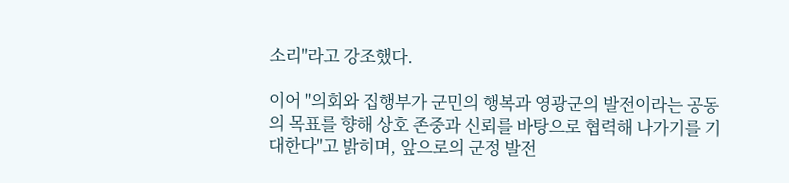소리"라고 강조했다.

이어 "의회와 집행부가 군민의 행복과 영광군의 발전이라는 공동의 목표를 향해 상호 존중과 신뢰를 바탕으로 협력해 나가기를 기대한다"고 밝히며, 앞으로의 군정 발전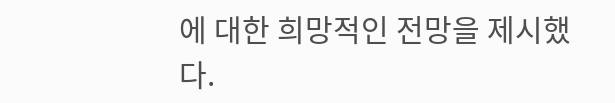에 대한 희망적인 전망을 제시했다.